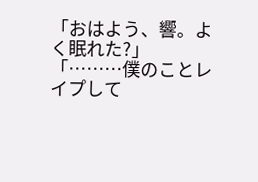「おはよう、響。よく眠れた?」
「………僕のことレイプして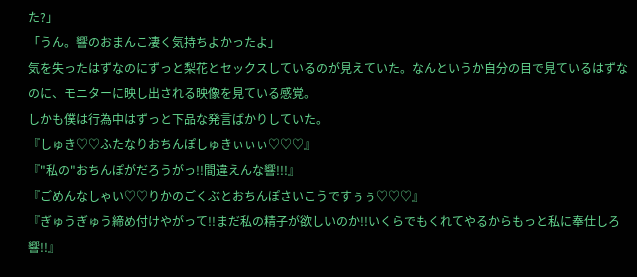た?」
「うん。響のおまんこ凄く気持ちよかったよ」
気を失ったはずなのにずっと梨花とセックスしているのが見えていた。なんというか自分の目で見ているはずなのに、モニターに映し出される映像を見ている感覚。
しかも僕は行為中はずっと下品な発言ばかりしていた。
『しゅき♡♡ふたなりおちんぽしゅきぃぃぃ♡♡♡』
『"私の"おちんぽがだろうがっ!!間違えんな響!!!』
『ごめんなしゃい♡♡りかのごくぶとおちんぽさいこうですぅぅ♡♡♡』
『ぎゅうぎゅう締め付けやがって!!まだ私の精子が欲しいのか!!いくらでもくれてやるからもっと私に奉仕しろ響!!』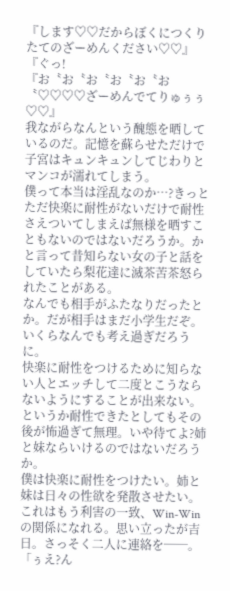『します♡♡だからぼくにつくりたてのざーめんください♡♡』
『ぐっ!
『お〝お〝お〝お〝お〝お〝♡♡♡♡ざーめんでてりゅぅぅ♡♡』
我ながらなんという醜態を晒しているのだ。記憶を蘇らせただけで子宮はキュンキュンしてじわりとマンコが濡れてしまう。
僕って本当は淫乱なのか…?きっとただ快楽に耐性がないだけで耐性さえついてしまえば無様を晒すこともないのではないだろうか。かと言って昔知らない女の子と話をしていたら梨花達に滅茶苦茶怒られたことがある。
なんでも相手がふたなりだったとか。だが相手はまだ小学生だぞ。いくらなんでも考え過ぎだろうに。
快楽に耐性をつけるために知らない人とエッチして二度とこうならないようにすることが出来ない。というか耐性できたとしてもその後が怖過ぎて無理。いや待てよ?姉と妹ならいけるのではないだろうか。
僕は快楽に耐性をつけたい。姉と妹は日々の性欲を発散させたい。これはもう利害の一致、Win-Winの関係になれる。思い立ったが吉日。さっそく二人に連絡を──。
「ぅえ?ん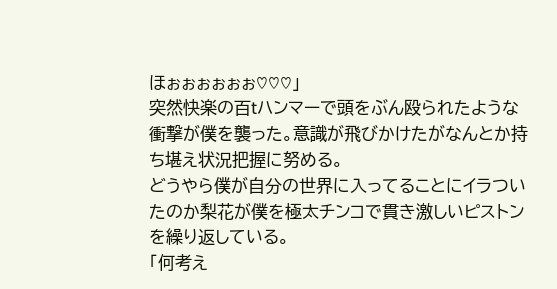ほぉぉぉぉぉぉ♡♡♡」
突然快楽の百tハンマーで頭をぶん殴られたような衝撃が僕を襲った。意識が飛びかけたがなんとか持ち堪え状況把握に努める。
どうやら僕が自分の世界に入ってることにイラついたのか梨花が僕を極太チンコで貫き激しいピストンを繰り返している。
「何考え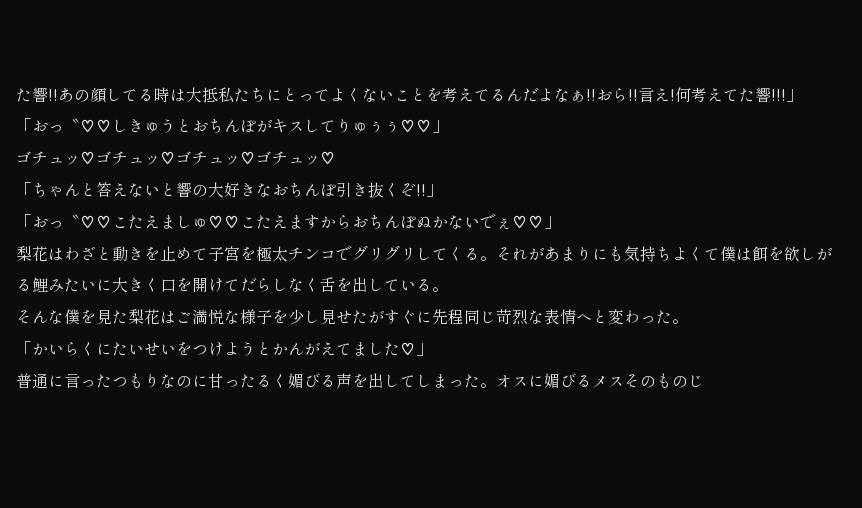た響!!あの顔してる時は大抵私たちにとってよくないことを考えてるんだよなぁ!!おら!!言え!何考えてた響!!!」
「おっ〝♡♡しきゅうとおちんぽがキスしてりゅぅぅ♡♡」
ゴチュッ♡ゴチュッ♡ゴチュッ♡ゴチュッ♡
「ちゃんと答えないと響の大好きなおちんぽ引き抜くぞ!!」
「おっ〝♡♡こたえましゅ♡♡こたえますからおちんぽぬかないでぇ♡♡」
梨花はわざと動きを止めて子宮を極太チンコでグリグリしてくる。それがあまりにも気持ちよくて僕は餌を欲しがる鯉みたいに大きく口を開けてだらしなく舌を出している。
そんな僕を見た梨花はご満悦な様子を少し見せたがすぐに先程同じ苛烈な表情へと変わった。
「かいらくにたいせいをつけようとかんがえてました♡」
普通に言ったつもりなのに甘ったるく媚びる声を出してしまった。オスに媚びるメスそのものじ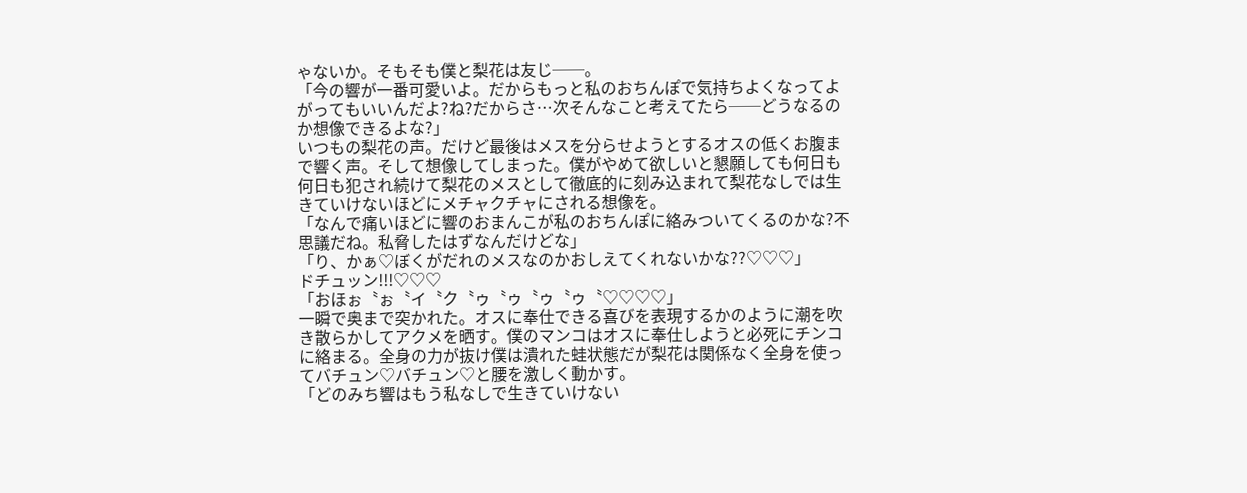ゃないか。そもそも僕と梨花は友じ──。
「今の響が一番可愛いよ。だからもっと私のおちんぽで気持ちよくなってよがってもいいんだよ?ね?だからさ…次そんなこと考えてたら──どうなるのか想像できるよな?」
いつもの梨花の声。だけど最後はメスを分らせようとするオスの低くお腹まで響く声。そして想像してしまった。僕がやめて欲しいと懇願しても何日も何日も犯され続けて梨花のメスとして徹底的に刻み込まれて梨花なしでは生きていけないほどにメチャクチャにされる想像を。
「なんで痛いほどに響のおまんこが私のおちんぽに絡みついてくるのかな?不思議だね。私脅したはずなんだけどな」
「り、かぁ♡ぼくがだれのメスなのかおしえてくれないかな??♡♡♡」
ドチュッン!!!♡♡♡
「おほぉ〝ぉ〝イ〝ク〝ゥ〝ゥ〝ゥ〝ゥ〝♡♡♡♡」
一瞬で奥まで突かれた。オスに奉仕できる喜びを表現するかのように潮を吹き散らかしてアクメを晒す。僕のマンコはオスに奉仕しようと必死にチンコに絡まる。全身の力が抜け僕は潰れた蛙状態だが梨花は関係なく全身を使ってバチュン♡バチュン♡と腰を激しく動かす。
「どのみち響はもう私なしで生きていけない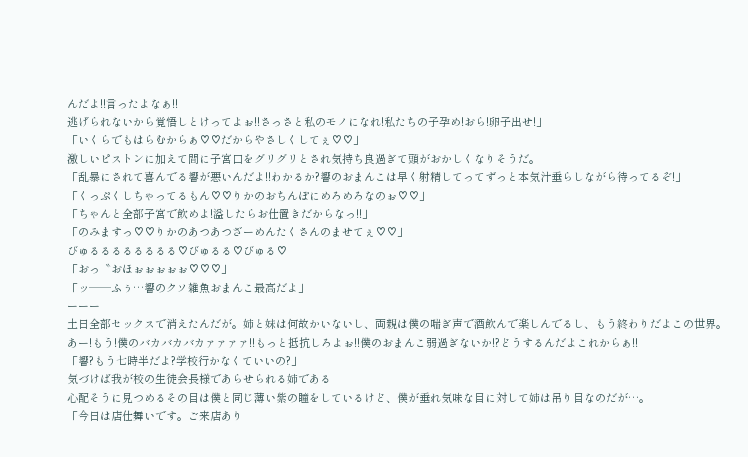んだよ!!言ったよなぁ!!
逃げられないから覚悟しとけってよぉ!!さっさと私のモノになれ!私たちの子孕め!おら!卵子出せ!」
「いくらでもはらむからぁ♡♡だからやさしくしてぇ♡♡」
激しいピストンに加えて間に子宮口をグリグリとされ気持ち良過ぎて頭がおかしくなりそうだ。
「乱暴にされて喜んでる響が悪いんだよ!!わかるか?響のおまんこは早く射精してってずっと本気汁垂らしながら待ってるぞ!」
「くっぷくしちゃってるもん♡♡りかのおちんぽにめろめろなのぉ♡♡」
「ちゃんと全部子宮で飲めよ!溢したらお仕置きだからなっ!!」
「のみますっ♡♡りかのあつあつざーめんたくさんのませてぇ♡♡」
びゅるるるるるるるる♡びゅるる♡びゅる♡
「おっ〝おほぉぉぉぉぉ♡♡♡」
「ッ──ふぅ…響のクソ雑魚おまんこ最高だよ」
ーーー
土日全部セックスで消えたんだが。姉と妹は何故かいないし、両親は僕の喘ぎ声で酒飲んで楽しんでるし、もう終わりだよこの世界。
あー!もう!僕のバカバカバカァァァァ!!もっと抵抗しろよぉ!!僕のおまんこ弱過ぎないか!?どうするんだよこれからぁ!!
「響?もう七時半だよ?学校行かなくていいの?」
気づけば我が校の生徒会長様であらせられる姉である
心配そうに見つめるその目は僕と同じ薄い紫の瞳をしているけど、僕が垂れ気味な目に対して姉は吊り目なのだが…。
「今日は店仕舞いです。ご来店あり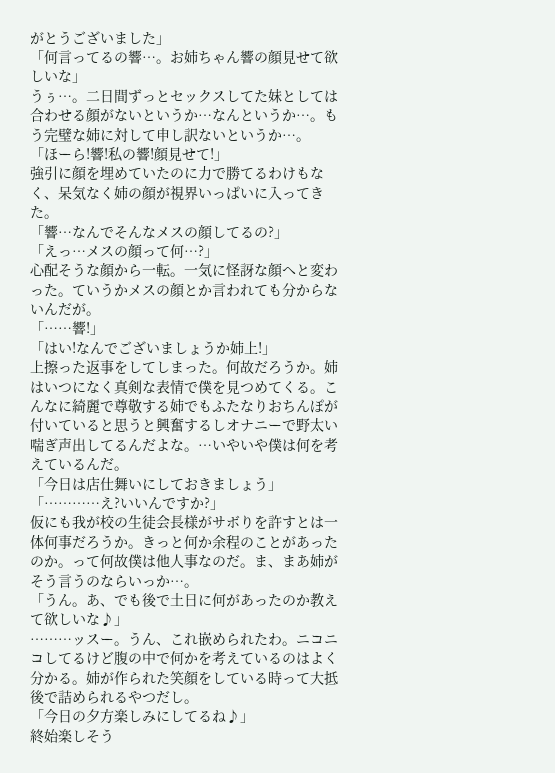がとうございました」
「何言ってるの響…。お姉ちゃん響の顔見せて欲しいな」
うぅ…。二日間ずっとセックスしてた妹としては合わせる顔がないというか…なんというか…。もう完璧な姉に対して申し訳ないというか…。
「ほーら!響!私の響!顔見せて!」
強引に顔を埋めていたのに力で勝てるわけもなく、呆気なく姉の顔が視界いっぱいに入ってきた。
「響…なんでそんなメスの顔してるの?」
「えっ…メスの顔って何…?」
心配そうな顔から一転。一気に怪訝な顔へと変わった。ていうかメスの顔とか言われても分からないんだが。
「……響!」
「はい!なんでございましょうか姉上!」
上擦った返事をしてしまった。何故だろうか。姉はいつになく真剣な表情で僕を見つめてくる。こんなに綺麗で尊敬する姉でもふたなりおちんぽが付いていると思うと興奮するしオナニーで野太い喘ぎ声出してるんだよな。…いやいや僕は何を考えているんだ。
「今日は店仕舞いにしておきましょう」
「…………え?いいんですか?」
仮にも我が校の生徒会長様がサボりを許すとは一体何事だろうか。きっと何か余程のことがあったのか。って何故僕は他人事なのだ。ま、まあ姉がそう言うのならいっか…。
「うん。あ、でも後で土日に何があったのか教えて欲しいな♪」
………ッスー。うん、これ嵌められたわ。ニコニコしてるけど腹の中で何かを考えているのはよく分かる。姉が作られた笑顔をしている時って大抵後で詰められるやつだし。
「今日の夕方楽しみにしてるね♪」
終始楽しそう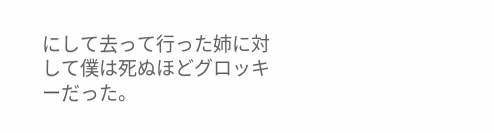にして去って行った姉に対して僕は死ぬほどグロッキーだった。